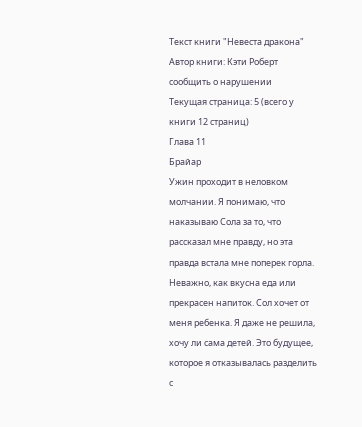Текст книги "Невеста дракона"
Автор книги: Кэти Роберт
сообщить о нарушении
Текущая страница: 5 (всего у книги 12 страниц)
Глава 11
Брайар
Ужин проходит в неловком молчании. Я понимаю, что наказываю Сола за то, что рассказал мне правду, но эта правда встала мне поперек горла. Неважно, как вкусна еда или прекрасен напиток. Сол хочет от меня ребенка. Я даже не решила, хочу ли сама детей. Это будущее, которое я отказывалась разделить с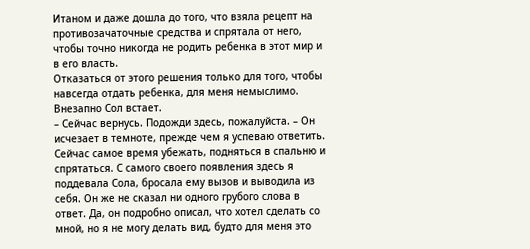Итаном и даже дошла до того, что взяла рецепт на противозачаточные средства и спрятала от него, чтобы точно никогда не родить ребенка в этот мир и в его власть.
Отказаться от этого решения только для того, чтобы навсегда отдать ребенка, для меня немыслимо.
Внезапно Сол встает.
– Сейчас вернусь. Подожди здесь, пожалуйста. – Он исчезает в темноте, прежде чем я успеваю ответить.
Сейчас самое время убежать, подняться в спальню и спрятаться. С самого своего появления здесь я поддевала Сола, бросала ему вызов и выводила из себя. Он же не сказал ни одного грубого слова в ответ. Да, он подробно описал, что хотел сделать со мной, но я не могу делать вид, будто для меня это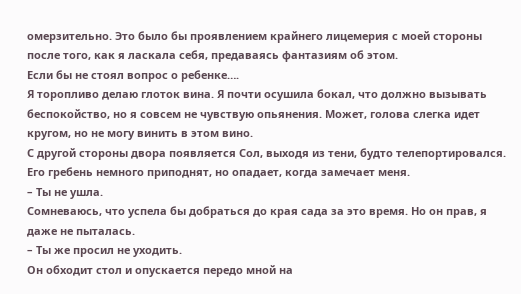омерзительно. Это было бы проявлением крайнего лицемерия с моей стороны после того, как я ласкала себя, предаваясь фантазиям об этом.
Если бы не стоял вопрос о ребенке….
Я торопливо делаю глоток вина. Я почти осушила бокал, что должно вызывать беспокойство, но я совсем не чувствую опьянения. Может, голова слегка идет кругом, но не могу винить в этом вино.
С другой стороны двора появляется Сол, выходя из тени, будто телепортировался. Его гребень немного приподнят, но опадает, когда замечает меня.
– Ты не ушла.
Сомневаюсь, что успела бы добраться до края сада за это время. Но он прав, я даже не пыталась.
– Ты же просил не уходить.
Он обходит стол и опускается передо мной на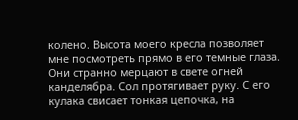колено. Высота моего кресла позволяет мне посмотреть прямо в его темные глаза. Они странно мерцают в свете огней канделябра. Сол протягивает руку. С его кулака свисает тонкая цепочка, на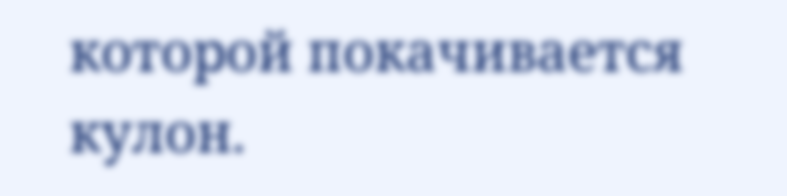которой покачивается кулон.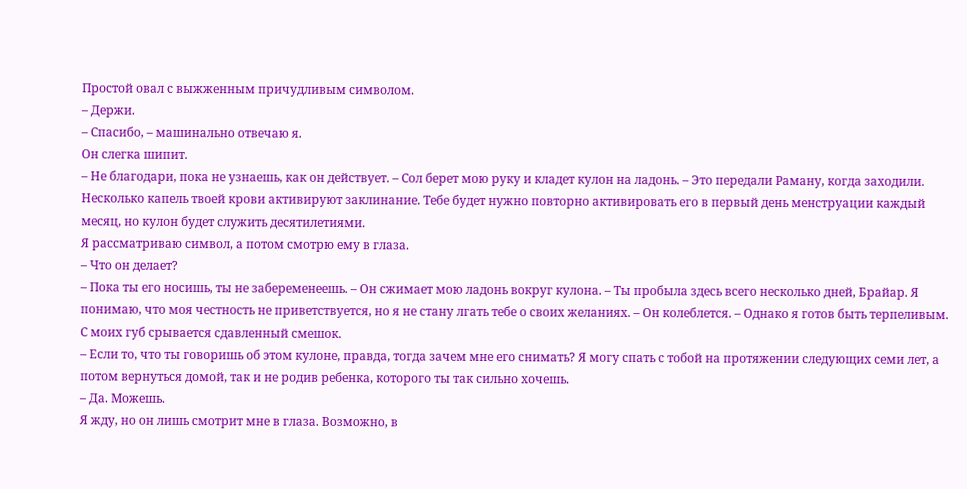Простой овал с выжженным причудливым символом.
– Держи.
– Спасибо, – машинально отвечаю я.
Он слегка шипит.
– Не благодари, пока не узнаешь, как он действует. – Сол берет мою руку и кладет кулон на ладонь. – Это передали Раману, когда заходили. Несколько капель твоей крови активируют заклинание. Тебе будет нужно повторно активировать его в первый день менструации каждый месяц, но кулон будет служить десятилетиями.
Я рассматриваю символ, а потом смотрю ему в глаза.
– Что он делает?
– Пока ты его носишь, ты не забеременеешь. – Он сжимает мою ладонь вокруг кулона. – Ты пробыла здесь всего несколько дней, Брайар. Я понимаю, что моя честность не приветствуется, но я не стану лгать тебе о своих желаниях. – Он колеблется. – Однако я готов быть терпеливым.
С моих губ срывается сдавленный смешок.
– Если то, что ты говоришь об этом кулоне, правда, тогда зачем мне его снимать? Я могу спать с тобой на протяжении следующих семи лет, а потом вернуться домой, так и не родив ребенка, которого ты так сильно хочешь.
– Да. Можешь.
Я жду, но он лишь смотрит мне в глаза. Возможно, в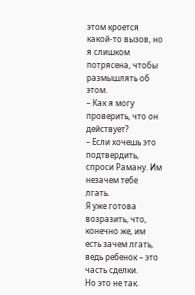этом кроется какой-то вызов, но я слишком потрясена, чтобы размышлять об этом.
– Как я могу проверить, что он действует?
– Если хочешь это подтвердить, спроси Раману. Им незачем тебе лгать.
Я уже готова возразить, что, конечно же, им есть зачем лгать, ведь ребенок – это часть сделки.
Но это не так.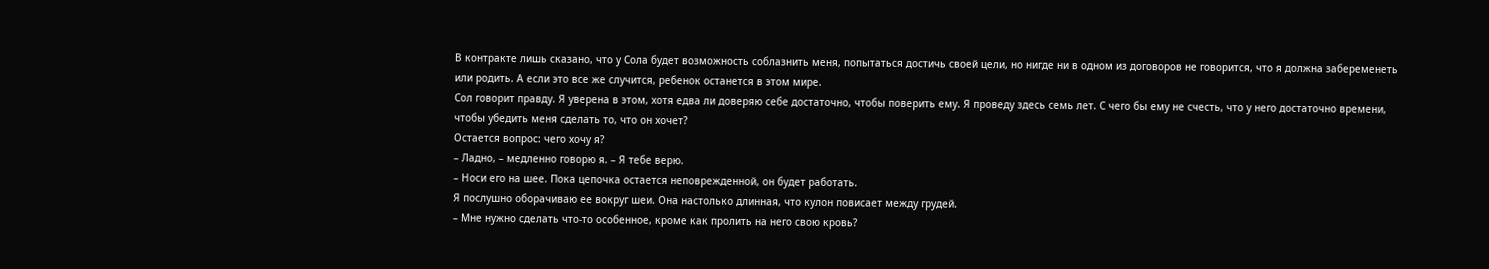В контракте лишь сказано, что у Сола будет возможность соблазнить меня, попытаться достичь своей цели, но нигде ни в одном из договоров не говорится, что я должна забеременеть или родить. А если это все же случится, ребенок останется в этом мире.
Сол говорит правду. Я уверена в этом, хотя едва ли доверяю себе достаточно, чтобы поверить ему. Я проведу здесь семь лет. С чего бы ему не счесть, что у него достаточно времени, чтобы убедить меня сделать то, что он хочет?
Остается вопрос: чего хочу я?
– Ладно, – медленно говорю я. – Я тебе верю.
– Носи его на шее. Пока цепочка остается неповрежденной, он будет работать.
Я послушно оборачиваю ее вокруг шеи. Она настолько длинная, что кулон повисает между грудей.
– Мне нужно сделать что-то особенное, кроме как пролить на него свою кровь?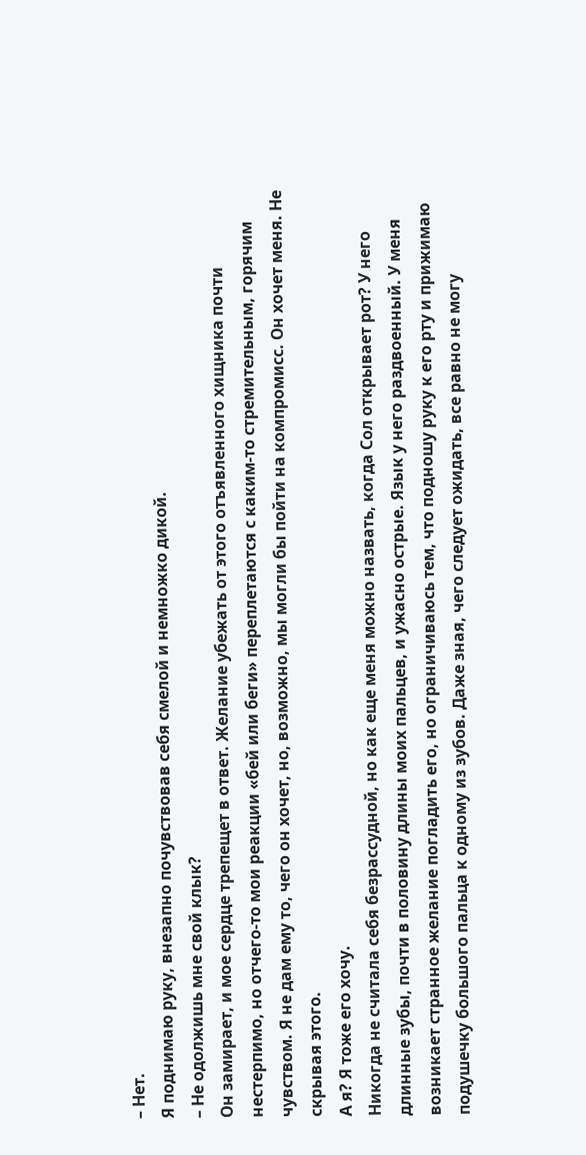– Нет.
Я поднимаю руку, внезапно почувствовав себя смелой и немножко дикой.
– Не одолжишь мне свой клык?
Он замирает, и мое сердце трепещет в ответ. Желание убежать от этого отъявленного хищника почти нестерпимо, но отчего-то мои реакции «бей или беги» переплетаются с каким-то стремительным, горячим чувством. Я не дам ему то, чего он хочет, но, возможно, мы могли бы пойти на компромисс. Он хочет меня. Не скрывая этого.
А я? Я тоже его хочу.
Никогда не считала себя безрассудной, но как еще меня можно назвать, когда Сол открывает рот? У него длинные зубы, почти в половину длины моих пальцев, и ужасно острые. Язык у него раздвоенный. У меня возникает странное желание погладить его, но ограничиваюсь тем, что подношу руку к его рту и прижимаю подушечку большого пальца к одному из зубов. Даже зная, чего следует ожидать, все равно не могу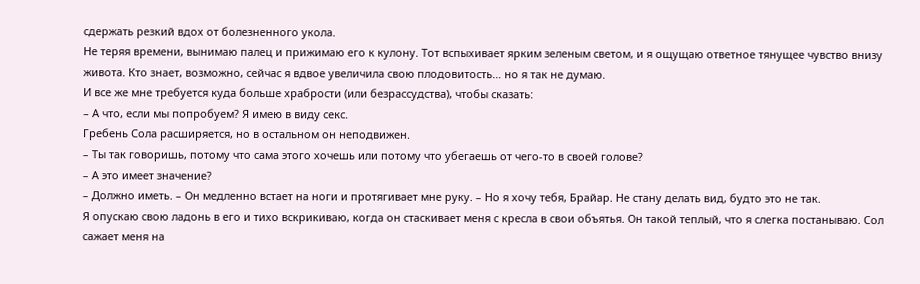сдержать резкий вдох от болезненного укола.
Не теряя времени, вынимаю палец и прижимаю его к кулону. Тот вспыхивает ярким зеленым светом, и я ощущаю ответное тянущее чувство внизу живота. Кто знает, возможно, сейчас я вдвое увеличила свою плодовитость… но я так не думаю.
И все же мне требуется куда больше храбрости (или безрассудства), чтобы сказать:
– А что, если мы попробуем? Я имею в виду секс.
Гребень Сола расширяется, но в остальном он неподвижен.
– Ты так говоришь, потому что сама этого хочешь или потому что убегаешь от чего-то в своей голове?
– А это имеет значение?
– Должно иметь. – Он медленно встает на ноги и протягивает мне руку. – Но я хочу тебя, Брайар. Не стану делать вид, будто это не так.
Я опускаю свою ладонь в его и тихо вскрикиваю, когда он стаскивает меня с кресла в свои объятья. Он такой теплый, что я слегка постанываю. Сол сажает меня на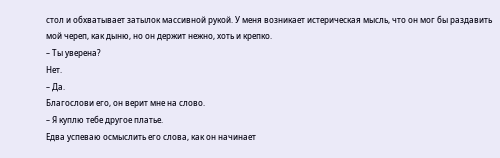стол и обхватывает затылок массивной рукой. У меня возникает истерическая мысль, что он мог бы раздавить мой череп, как дыню, но он держит нежно, хоть и крепко.
– Ты уверена?
Нет.
– Да.
Благослови его, он верит мне на слово.
– Я куплю тебе другое платье.
Едва успеваю осмыслить его слова, как он начинает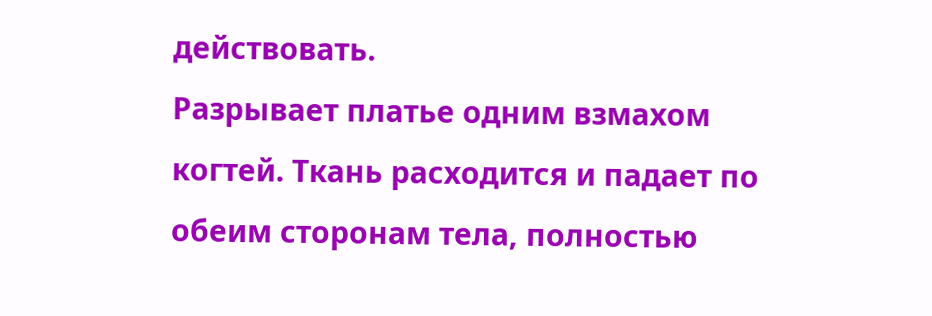действовать.
Разрывает платье одним взмахом когтей. Ткань расходится и падает по обеим сторонам тела, полностью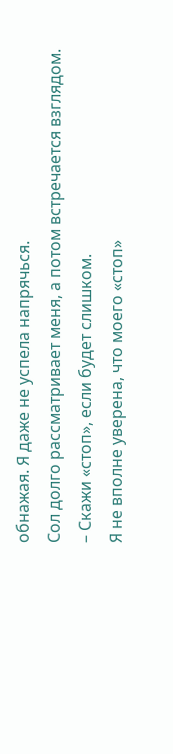обнажая. Я даже не успела напрячься.
Сол долго рассматривает меня, а потом встречается взглядом.
– Скажи «стоп», если будет слишком.
Я не вполне уверена, что моего «стоп»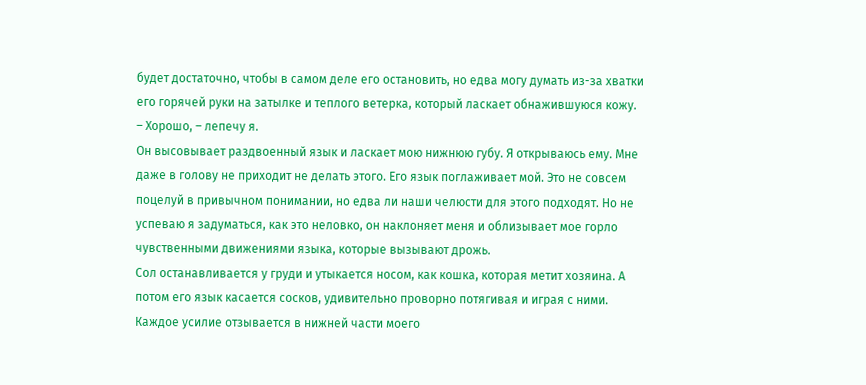будет достаточно, чтобы в самом деле его остановить, но едва могу думать из-за хватки его горячей руки на затылке и теплого ветерка, который ласкает обнажившуюся кожу.
– Хорошо, – лепечу я.
Он высовывает раздвоенный язык и ласкает мою нижнюю губу. Я открываюсь ему. Мне даже в голову не приходит не делать этого. Его язык поглаживает мой. Это не совсем поцелуй в привычном понимании, но едва ли наши челюсти для этого подходят. Но не успеваю я задуматься, как это неловко, он наклоняет меня и облизывает мое горло чувственными движениями языка, которые вызывают дрожь.
Сол останавливается у груди и утыкается носом, как кошка, которая метит хозяина. А потом его язык касается сосков, удивительно проворно потягивая и играя с ними. Каждое усилие отзывается в нижней части моего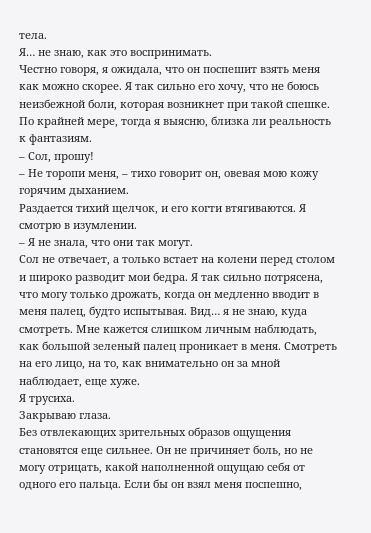тела.
Я… не знаю, как это воспринимать.
Честно говоря, я ожидала, что он поспешит взять меня как можно скорее. Я так сильно его хочу, что не боюсь неизбежной боли, которая возникнет при такой спешке. По крайней мере, тогда я выясню, близка ли реальность к фантазиям.
– Сол, прошу!
– Не торопи меня, – тихо говорит он, овевая мою кожу горячим дыханием.
Раздается тихий щелчок, и его когти втягиваются. Я смотрю в изумлении.
– Я не знала, что они так могут.
Сол не отвечает, а только встает на колени перед столом и широко разводит мои бедра. Я так сильно потрясена, что могу только дрожать, когда он медленно вводит в меня палец, будто испытывая. Вид… я не знаю, куда смотреть. Мне кажется слишком личным наблюдать, как большой зеленый палец проникает в меня. Смотреть на его лицо, на то, как внимательно он за мной наблюдает, еще хуже.
Я трусиха.
Закрываю глаза.
Без отвлекающих зрительных образов ощущения становятся еще сильнее. Он не причиняет боль, но не могу отрицать, какой наполненной ощущаю себя от одного его пальца. Если бы он взял меня поспешно,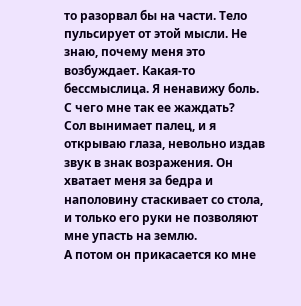то разорвал бы на части. Тело пульсирует от этой мысли. Не знаю, почему меня это возбуждает. Какая-то бессмыслица. Я ненавижу боль. С чего мне так ее жаждать?
Сол вынимает палец, и я открываю глаза, невольно издав звук в знак возражения. Он хватает меня за бедра и наполовину стаскивает со стола, и только его руки не позволяют мне упасть на землю.
А потом он прикасается ко мне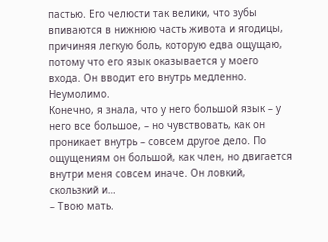пастью. Его челюсти так велики, что зубы впиваются в нижнюю часть живота и ягодицы, причиняя легкую боль, которую едва ощущаю, потому что его язык оказывается у моего входа. Он вводит его внутрь медленно. Неумолимо.
Конечно, я знала, что у него большой язык – у него все большое, – но чувствовать, как он проникает внутрь – совсем другое дело. По ощущениям он большой, как член, но двигается внутри меня совсем иначе. Он ловкий, скользкий и…
– Твою мать.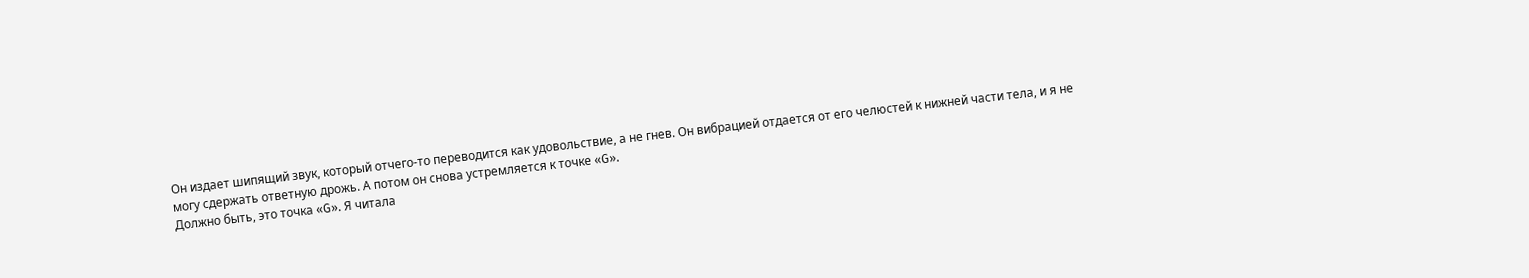Он издает шипящий звук, который отчего-то переводится как удовольствие, а не гнев. Он вибрацией отдается от его челюстей к нижней части тела, и я не могу сдержать ответную дрожь. А потом он снова устремляется к точке «G».
Должно быть, это точка «G». Я читала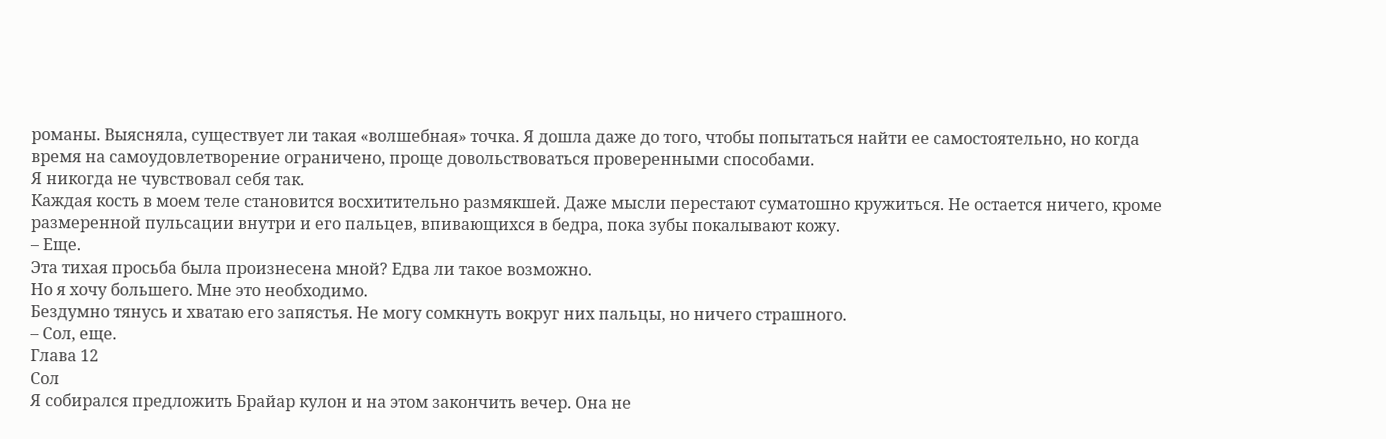романы. Выясняла, существует ли такая «волшебная» точка. Я дошла даже до того, чтобы попытаться найти ее самостоятельно, но когда время на самоудовлетворение ограничено, проще довольствоваться проверенными способами.
Я никогда не чувствовал себя так.
Каждая кость в моем теле становится восхитительно размякшей. Даже мысли перестают суматошно кружиться. Не остается ничего, кроме размеренной пульсации внутри и его пальцев, впивающихся в бедра, пока зубы покалывают кожу.
– Еще.
Эта тихая просьба была произнесена мной? Едва ли такое возможно.
Но я хочу большего. Мне это необходимо.
Бездумно тянусь и хватаю его запястья. Не могу сомкнуть вокруг них пальцы, но ничего страшного.
– Сол, еще.
Глава 12
Сол
Я собирался предложить Брайар кулон и на этом закончить вечер. Она не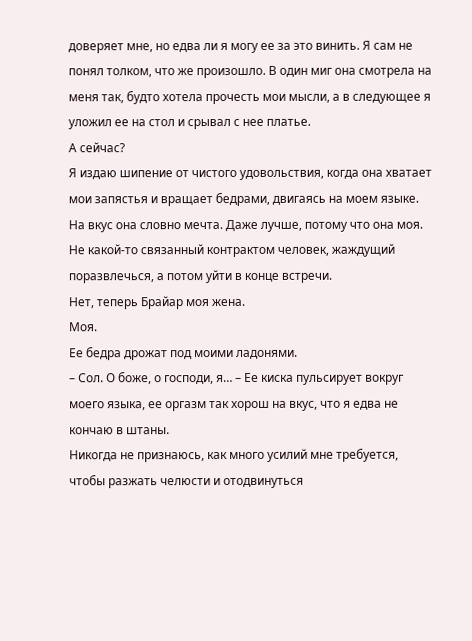доверяет мне, но едва ли я могу ее за это винить. Я сам не понял толком, что же произошло. В один миг она смотрела на меня так, будто хотела прочесть мои мысли, а в следующее я уложил ее на стол и срывал с нее платье.
А сейчас?
Я издаю шипение от чистого удовольствия, когда она хватает мои запястья и вращает бедрами, двигаясь на моем языке. На вкус она словно мечта. Даже лучше, потому что она моя. Не какой-то связанный контрактом человек, жаждущий поразвлечься, а потом уйти в конце встречи.
Нет, теперь Брайар моя жена.
Моя.
Ее бедра дрожат под моими ладонями.
– Сол. О боже, о господи, я… – Ее киска пульсирует вокруг моего языка, ее оргазм так хорош на вкус, что я едва не кончаю в штаны.
Никогда не признаюсь, как много усилий мне требуется, чтобы разжать челюсти и отодвинуться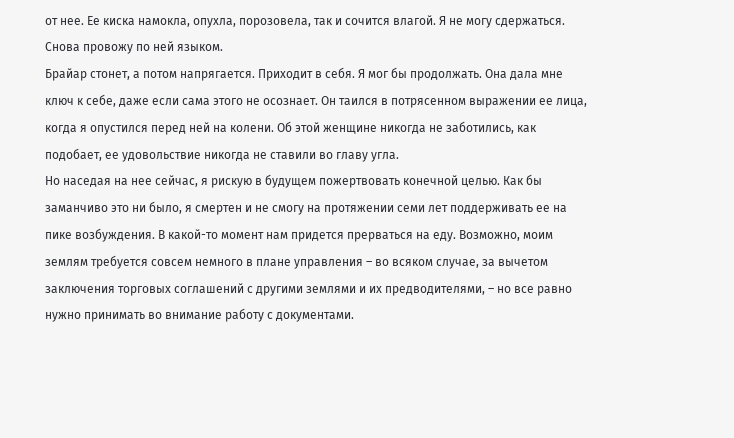от нее. Ее киска намокла, опухла, порозовела, так и сочится влагой. Я не могу сдержаться. Снова провожу по ней языком.
Брайар стонет, а потом напрягается. Приходит в себя. Я мог бы продолжать. Она дала мне ключ к себе, даже если сама этого не осознает. Он таился в потрясенном выражении ее лица, когда я опустился перед ней на колени. Об этой женщине никогда не заботились, как подобает, ее удовольствие никогда не ставили во главу угла.
Но наседая на нее сейчас, я рискую в будущем пожертвовать конечной целью. Как бы заманчиво это ни было, я смертен и не смогу на протяжении семи лет поддерживать ее на пике возбуждения. В какой-то момент нам придется прерваться на еду. Возможно, моим землям требуется совсем немного в плане управления – во всяком случае, за вычетом заключения торговых соглашений с другими землями и их предводителями, – но все равно нужно принимать во внимание работу с документами.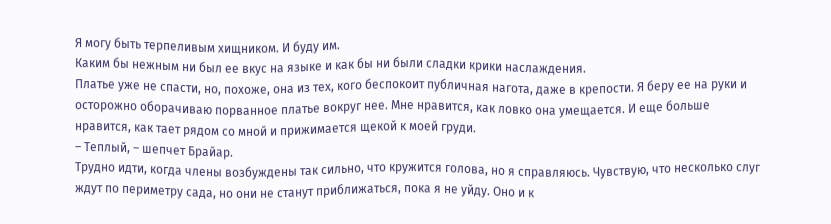Я могу быть терпеливым хищником. И буду им.
Каким бы нежным ни был ее вкус на языке и как бы ни были сладки крики наслаждения.
Платье уже не спасти, но, похоже, она из тех, кого беспокоит публичная нагота, даже в крепости. Я беру ее на руки и осторожно оборачиваю порванное платье вокруг нее. Мне нравится, как ловко она умещается. И еще больше нравится, как тает рядом со мной и прижимается щекой к моей груди.
– Теплый, – шепчет Брайар.
Трудно идти, когда члены возбуждены так сильно, что кружится голова, но я справляюсь. Чувствую, что несколько слуг ждут по периметру сада, но они не станут приближаться, пока я не уйду. Оно и к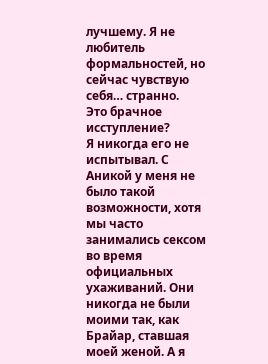лучшему. Я не любитель формальностей, но сейчас чувствую себя… странно.
Это брачное исступление?
Я никогда его не испытывал. С Аникой у меня не было такой возможности, хотя мы часто занимались сексом во время официальных ухаживаний. Они никогда не были моими так, как Брайар, ставшая моей женой. А я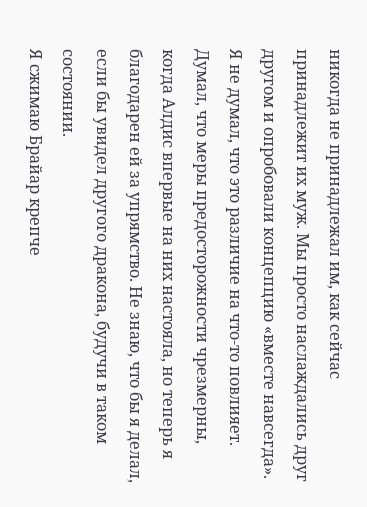никогда не принадлежал им, как сейчас принадлежит их муж. Мы просто наслаждались друг другом и опробовали концепцию «вместе навсегда».
Я не думал, что это различие на что-то повлияет. Думал, что меры предосторожности чрезмерны, когда Алдис впервые на них настояла, но теперь я благодарен ей за упрямство. Не знаю, что бы я делал, если бы увидел другого дракона, будучи в таком состоянии.
Я сжимаю Брайар крепче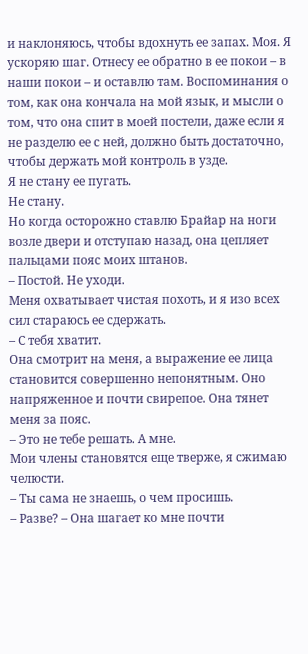и наклоняюсь, чтобы вдохнуть ее запах. Моя. Я ускоряю шаг. Отнесу ее обратно в ее покои – в наши покои – и оставлю там. Воспоминания о том, как она кончала на мой язык, и мысли о том, что она спит в моей постели, даже если я не разделю ее с ней, должно быть достаточно, чтобы держать мой контроль в узде.
Я не стану ее пугать.
Не стану.
Но когда осторожно ставлю Брайар на ноги возле двери и отступаю назад, она цепляет пальцами пояс моих штанов.
– Постой. Не уходи.
Меня охватывает чистая похоть, и я изо всех сил стараюсь ее сдержать.
– С тебя хватит.
Она смотрит на меня, а выражение ее лица становится совершенно непонятным. Оно напряженное и почти свирепое. Она тянет меня за пояс.
– Это не тебе решать. А мне.
Мои члены становятся еще тверже, я сжимаю челюсти.
– Ты сама не знаешь, о чем просишь.
– Разве? – Она шагает ко мне почти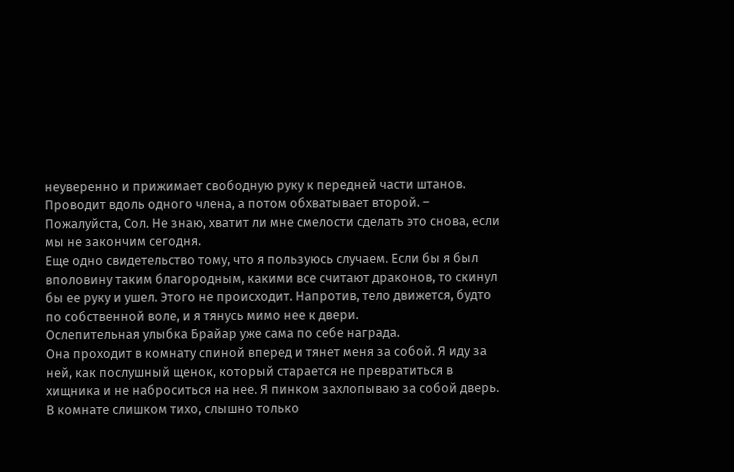неуверенно и прижимает свободную руку к передней части штанов. Проводит вдоль одного члена, а потом обхватывает второй. – Пожалуйста, Сол. Не знаю, хватит ли мне смелости сделать это снова, если мы не закончим сегодня.
Еще одно свидетельство тому, что я пользуюсь случаем. Если бы я был вполовину таким благородным, какими все считают драконов, то скинул бы ее руку и ушел. Этого не происходит. Напротив, тело движется, будто по собственной воле, и я тянусь мимо нее к двери.
Ослепительная улыбка Брайар уже сама по себе награда.
Она проходит в комнату спиной вперед и тянет меня за собой. Я иду за ней, как послушный щенок, который старается не превратиться в хищника и не наброситься на нее. Я пинком захлопываю за собой дверь. В комнате слишком тихо, слышно только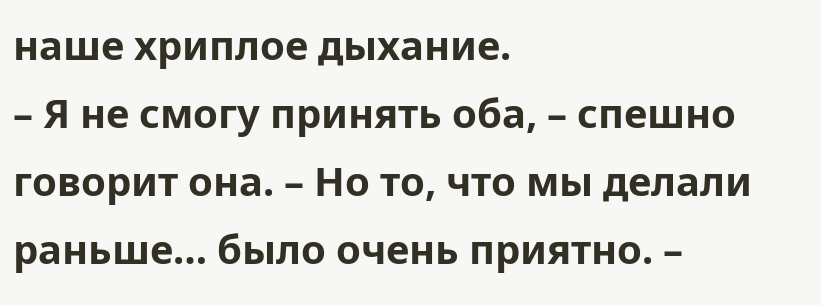наше хриплое дыхание.
– Я не смогу принять оба, – спешно говорит она. – Но то, что мы делали раньше… было очень приятно. –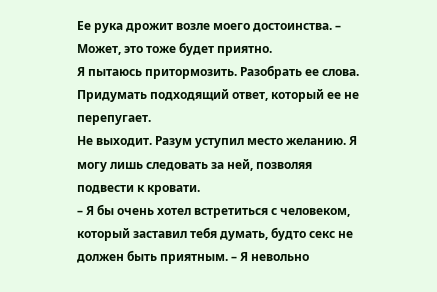Ее рука дрожит возле моего достоинства. – Может, это тоже будет приятно.
Я пытаюсь притормозить. Разобрать ее слова. Придумать подходящий ответ, который ее не перепугает.
Не выходит. Разум уступил место желанию. Я могу лишь следовать за ней, позволяя подвести к кровати.
– Я бы очень хотел встретиться с человеком, который заставил тебя думать, будто секс не должен быть приятным. – Я невольно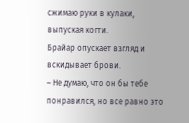сжимаю руки в кулаки, выпуская когти.
Брайар опускает взгляд и вскидывает брови.
– Не думаю, что он бы тебе понравился, но все равно это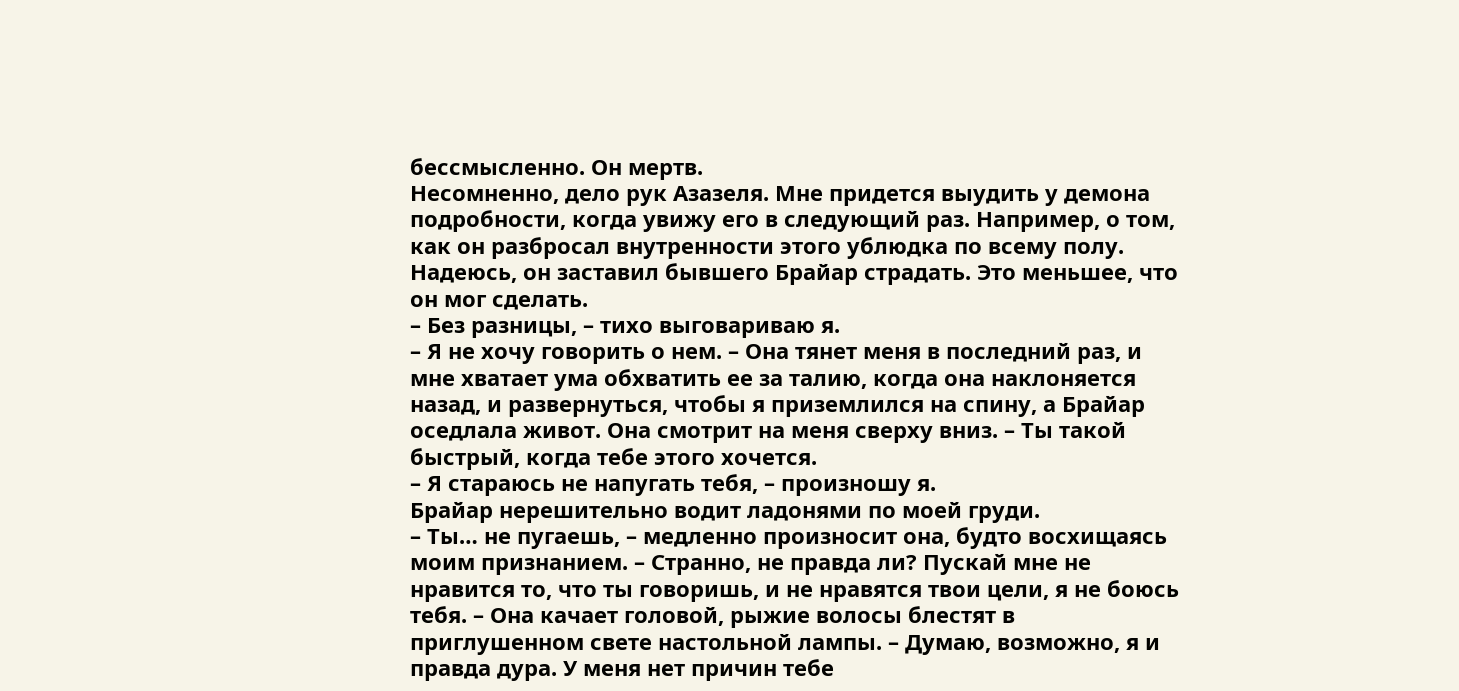бессмысленно. Он мертв.
Несомненно, дело рук Азазеля. Мне придется выудить у демона подробности, когда увижу его в следующий раз. Например, о том, как он разбросал внутренности этого ублюдка по всему полу. Надеюсь, он заставил бывшего Брайар страдать. Это меньшее, что он мог сделать.
– Без разницы, – тихо выговариваю я.
– Я не хочу говорить о нем. – Она тянет меня в последний раз, и мне хватает ума обхватить ее за талию, когда она наклоняется назад, и развернуться, чтобы я приземлился на спину, а Брайар оседлала живот. Она смотрит на меня сверху вниз. – Ты такой быстрый, когда тебе этого хочется.
– Я стараюсь не напугать тебя, – произношу я.
Брайар нерешительно водит ладонями по моей груди.
– Ты… не пугаешь, – медленно произносит она, будто восхищаясь моим признанием. – Странно, не правда ли? Пускай мне не нравится то, что ты говоришь, и не нравятся твои цели, я не боюсь тебя. – Она качает головой, рыжие волосы блестят в приглушенном свете настольной лампы. – Думаю, возможно, я и правда дура. У меня нет причин тебе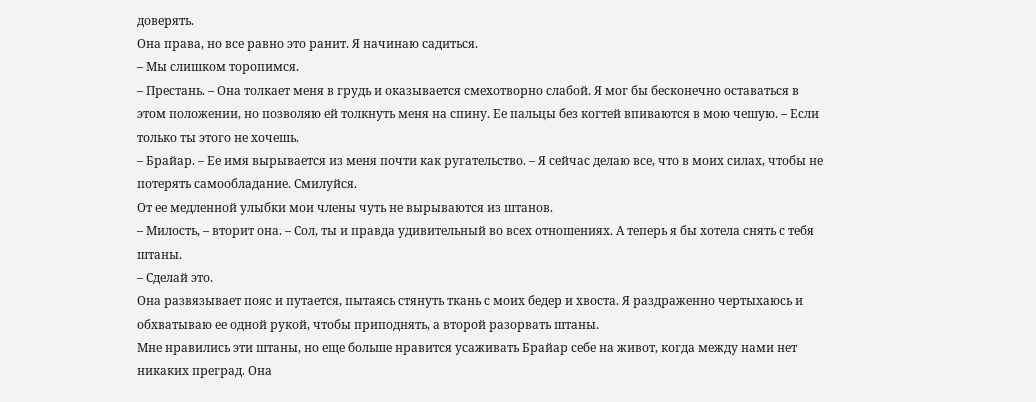доверять.
Она права, но все равно это ранит. Я начинаю садиться.
– Мы слишком торопимся.
– Престань. – Она толкает меня в грудь и оказывается смехотворно слабой. Я мог бы бесконечно оставаться в этом положении, но позволяю ей толкнуть меня на спину. Ее пальцы без когтей впиваются в мою чешую. – Если только ты этого не хочешь.
– Брайар. – Ее имя вырывается из меня почти как ругательство. – Я сейчас делаю все, что в моих силах, чтобы не потерять самообладание. Смилуйся.
От ее медленной улыбки мои члены чуть не вырываются из штанов.
– Милость, – вторит она. – Сол, ты и правда удивительный во всех отношениях. А теперь я бы хотела снять с тебя штаны.
– Сделай это.
Она развязывает пояс и путается, пытаясь стянуть ткань с моих бедер и хвоста. Я раздраженно чертыхаюсь и обхватываю ее одной рукой, чтобы приподнять, а второй разорвать штаны.
Мне нравились эти штаны, но еще больше нравится усаживать Брайар себе на живот, когда между нами нет никаких преград. Она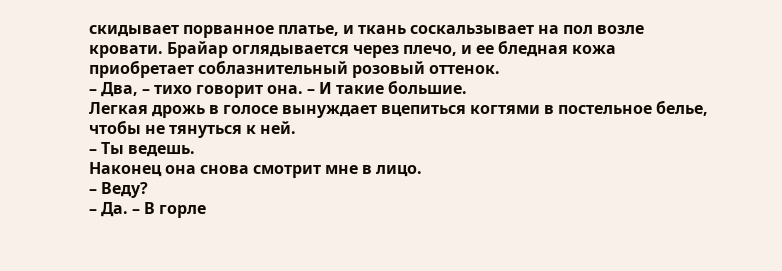скидывает порванное платье, и ткань соскальзывает на пол возле кровати. Брайар оглядывается через плечо, и ее бледная кожа приобретает соблазнительный розовый оттенок.
– Два, – тихо говорит она. – И такие большие.
Легкая дрожь в голосе вынуждает вцепиться когтями в постельное белье, чтобы не тянуться к ней.
– Ты ведешь.
Наконец она снова смотрит мне в лицо.
– Веду?
– Да. – В горле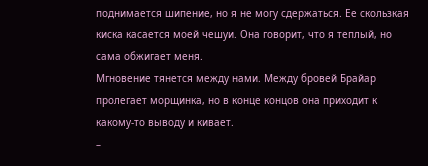поднимается шипение, но я не могу сдержаться. Ее скользкая киска касается моей чешуи. Она говорит, что я теплый, но сама обжигает меня.
Мгновение тянется между нами. Между бровей Брайар пролегает морщинка, но в конце концов она приходит к какому-то выводу и кивает.
–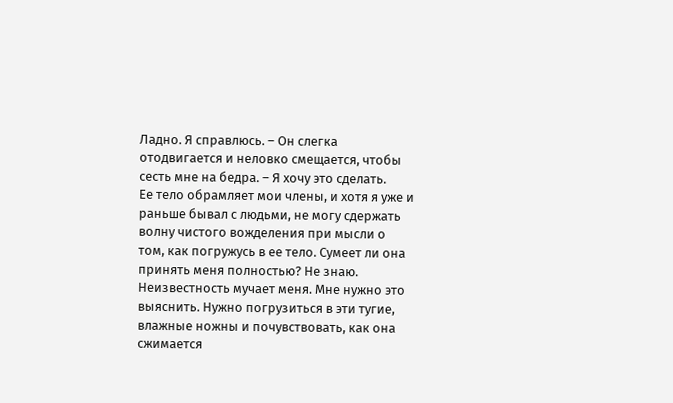Ладно. Я справлюсь. – Он слегка отодвигается и неловко смещается, чтобы сесть мне на бедра. – Я хочу это сделать.
Ее тело обрамляет мои члены, и хотя я уже и раньше бывал с людьми, не могу сдержать волну чистого вожделения при мысли о том, как погружусь в ее тело. Сумеет ли она принять меня полностью? Не знаю. Неизвестность мучает меня. Мне нужно это выяснить. Нужно погрузиться в эти тугие, влажные ножны и почувствовать, как она сжимается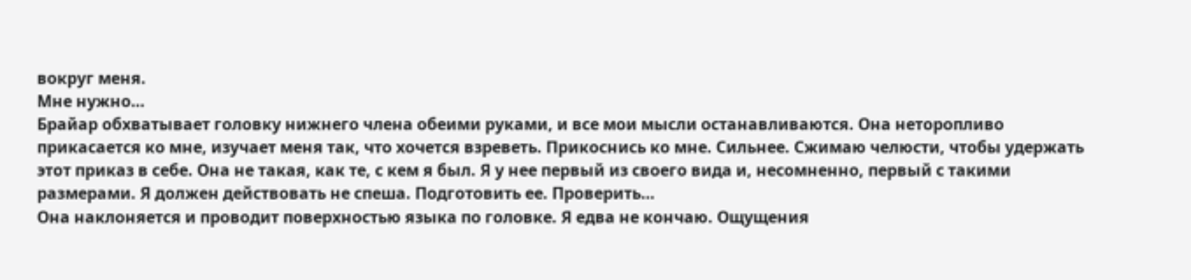вокруг меня.
Мне нужно…
Брайар обхватывает головку нижнего члена обеими руками, и все мои мысли останавливаются. Она неторопливо прикасается ко мне, изучает меня так, что хочется взреветь. Прикоснись ко мне. Сильнее. Сжимаю челюсти, чтобы удержать этот приказ в себе. Она не такая, как те, с кем я был. Я у нее первый из своего вида и, несомненно, первый с такими размерами. Я должен действовать не спеша. Подготовить ее. Проверить…
Она наклоняется и проводит поверхностью языка по головке. Я едва не кончаю. Ощущения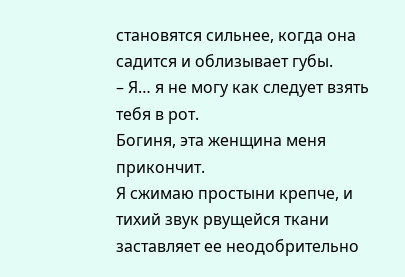становятся сильнее, когда она садится и облизывает губы.
– Я… я не могу как следует взять тебя в рот.
Богиня, эта женщина меня прикончит.
Я сжимаю простыни крепче, и тихий звук рвущейся ткани заставляет ее неодобрительно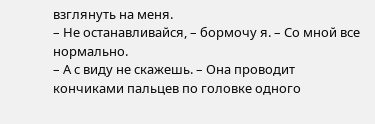взглянуть на меня.
– Не останавливайся, – бормочу я. – Со мной все нормально.
– А с виду не скажешь. – Она проводит кончиками пальцев по головке одного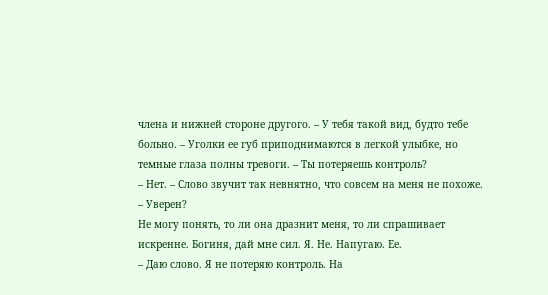члена и нижней стороне другого. – У тебя такой вид, будто тебе больно. – Уголки ее губ приподнимаются в легкой улыбке, но темные глаза полны тревоги. – Ты потеряешь контроль?
– Нет. – Слово звучит так невнятно, что совсем на меня не похоже.
– Уверен?
Не могу понять, то ли она дразнит меня, то ли спрашивает искренне. Богиня, дай мне сил. Я. Не. Напугаю. Ее.
– Даю слово. Я не потеряю контроль. На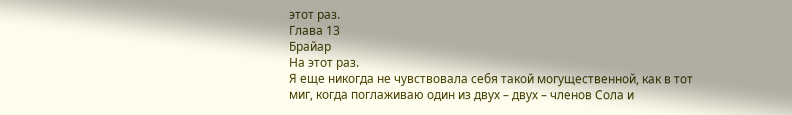этот раз.
Глава 13
Брайар
На этот раз.
Я еще никогда не чувствовала себя такой могущественной, как в тот миг, когда поглаживаю один из двух – двух – членов Сола и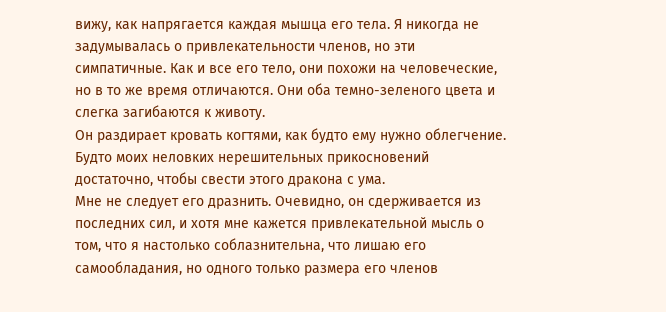вижу, как напрягается каждая мышца его тела. Я никогда не задумывалась о привлекательности членов, но эти симпатичные. Как и все его тело, они похожи на человеческие, но в то же время отличаются. Они оба темно-зеленого цвета и слегка загибаются к животу.
Он раздирает кровать когтями, как будто ему нужно облегчение. Будто моих неловких нерешительных прикосновений достаточно, чтобы свести этого дракона с ума.
Мне не следует его дразнить. Очевидно, он сдерживается из последних сил, и хотя мне кажется привлекательной мысль о том, что я настолько соблазнительна, что лишаю его самообладания, но одного только размера его членов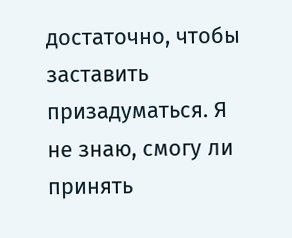достаточно, чтобы заставить призадуматься. Я не знаю, смогу ли принять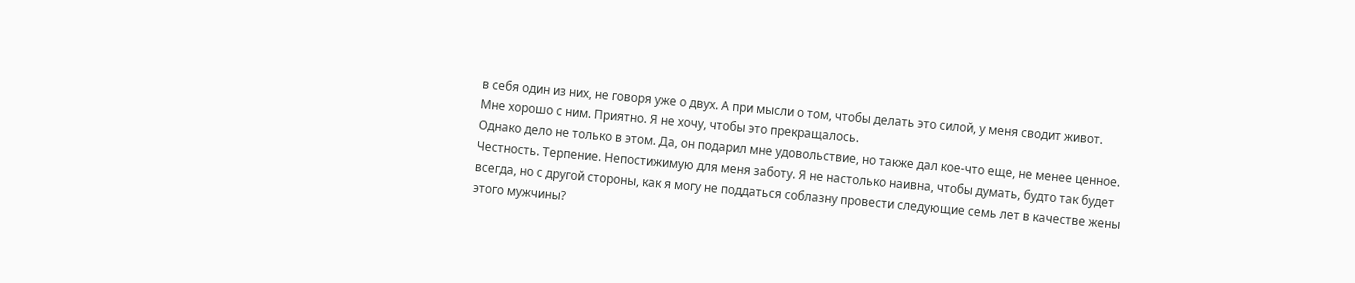в себя один из них, не говоря уже о двух. А при мысли о том, чтобы делать это силой, у меня сводит живот.
Мне хорошо с ним. Приятно. Я не хочу, чтобы это прекращалось.
Однако дело не только в этом. Да, он подарил мне удовольствие, но также дал кое-что еще, не менее ценное. Честность. Терпение. Непостижимую для меня заботу. Я не настолько наивна, чтобы думать, будто так будет всегда, но с другой стороны, как я могу не поддаться соблазну провести следующие семь лет в качестве жены этого мужчины?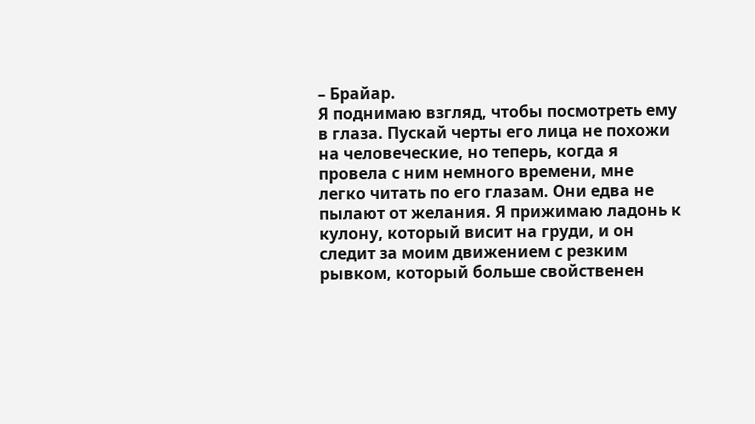– Брайар.
Я поднимаю взгляд, чтобы посмотреть ему в глаза. Пускай черты его лица не похожи на человеческие, но теперь, когда я провела с ним немного времени, мне легко читать по его глазам. Они едва не пылают от желания. Я прижимаю ладонь к кулону, который висит на груди, и он следит за моим движением с резким рывком, который больше свойственен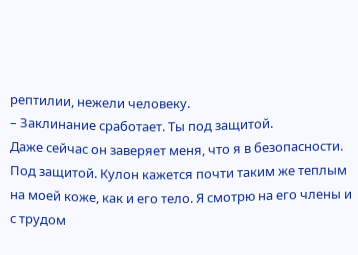рептилии, нежели человеку.
– Заклинание сработает. Ты под защитой.
Даже сейчас он заверяет меня, что я в безопасности. Под защитой. Кулон кажется почти таким же теплым на моей коже, как и его тело. Я смотрю на его члены и с трудом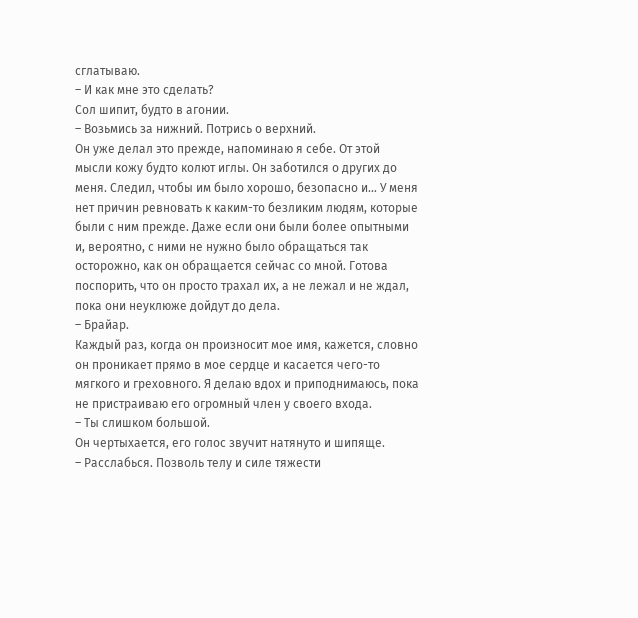сглатываю.
– И как мне это сделать?
Сол шипит, будто в агонии.
– Возьмись за нижний. Потрись о верхний.
Он уже делал это прежде, напоминаю я себе. От этой мысли кожу будто колют иглы. Он заботился о других до меня. Следил, чтобы им было хорошо, безопасно и… У меня нет причин ревновать к каким-то безликим людям, которые были с ним прежде. Даже если они были более опытными и, вероятно, с ними не нужно было обращаться так осторожно, как он обращается сейчас со мной. Готова поспорить, что он просто трахал их, а не лежал и не ждал, пока они неуклюже дойдут до дела.
– Брайар.
Каждый раз, когда он произносит мое имя, кажется, словно он проникает прямо в мое сердце и касается чего-то мягкого и греховного. Я делаю вдох и приподнимаюсь, пока не пристраиваю его огромный член у своего входа.
– Ты слишком большой.
Он чертыхается, его голос звучит натянуто и шипяще.
– Расслабься. Позволь телу и силе тяжести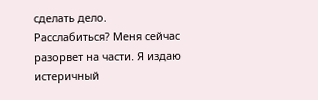сделать дело.
Расслабиться? Меня сейчас разорвет на части. Я издаю истеричный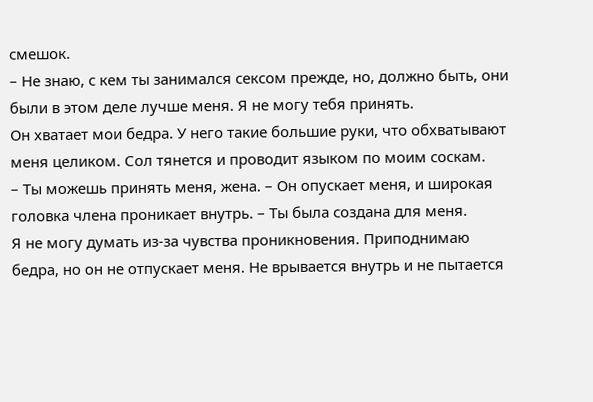смешок.
– Не знаю, с кем ты занимался сексом прежде, но, должно быть, они были в этом деле лучше меня. Я не могу тебя принять.
Он хватает мои бедра. У него такие большие руки, что обхватывают меня целиком. Сол тянется и проводит языком по моим соскам.
– Ты можешь принять меня, жена. – Он опускает меня, и широкая головка члена проникает внутрь. – Ты была создана для меня.
Я не могу думать из-за чувства проникновения. Приподнимаю бедра, но он не отпускает меня. Не врывается внутрь и не пытается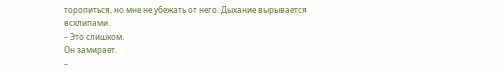торопиться, но мне не убежать от него. Дыхание вырывается всхлипами.
– Это слишком.
Он замирает.
–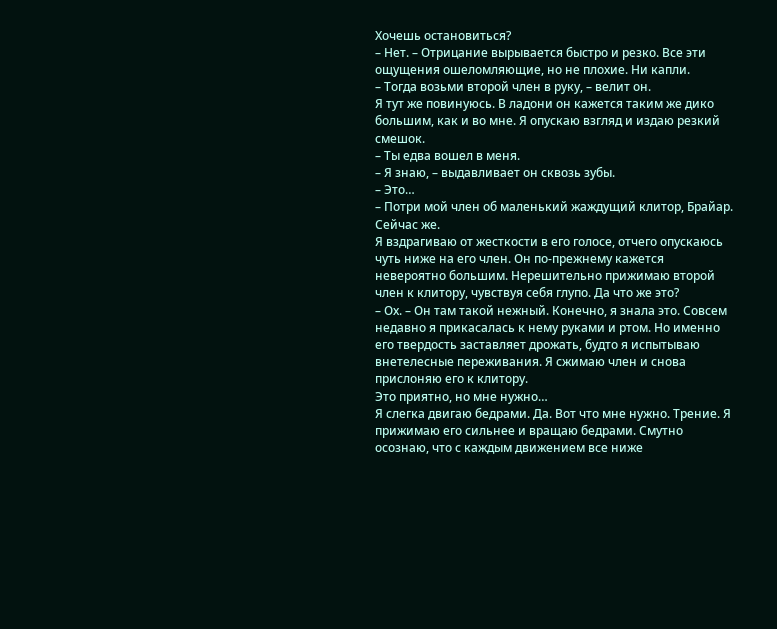Хочешь остановиться?
– Нет. – Отрицание вырывается быстро и резко. Все эти ощущения ошеломляющие, но не плохие. Ни капли.
– Тогда возьми второй член в руку, – велит он.
Я тут же повинуюсь. В ладони он кажется таким же дико большим, как и во мне. Я опускаю взгляд и издаю резкий смешок.
– Ты едва вошел в меня.
– Я знаю, – выдавливает он сквозь зубы.
– Это…
– Потри мой член об маленький жаждущий клитор, Брайар. Сейчас же.
Я вздрагиваю от жесткости в его голосе, отчего опускаюсь чуть ниже на его член. Он по-прежнему кажется невероятно большим. Нерешительно прижимаю второй член к клитору, чувствуя себя глупо. Да что же это?
– Ох. – Он там такой нежный. Конечно, я знала это. Совсем недавно я прикасалась к нему руками и ртом. Но именно его твердость заставляет дрожать, будто я испытываю внетелесные переживания. Я сжимаю член и снова прислоняю его к клитору.
Это приятно, но мне нужно…
Я слегка двигаю бедрами. Да. Вот что мне нужно. Трение. Я прижимаю его сильнее и вращаю бедрами. Смутно осознаю, что с каждым движением все ниже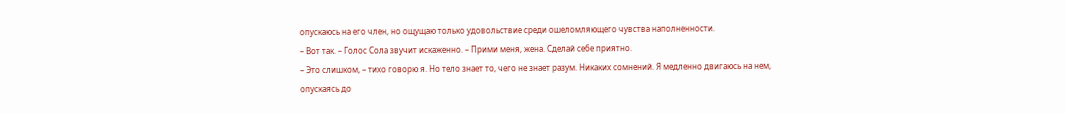опускаюсь на его член, но ощущаю только удовольствие среди ошеломляющего чувства наполненности.
– Вот так. – Голос Сола звучит искаженно. – Прими меня, жена. Сделай себе приятно.
– Это слишком, – тихо говорю я. Но тело знает то, чего не знает разум. Никаких сомнений. Я медленно двигаюсь на нем, опускаясь до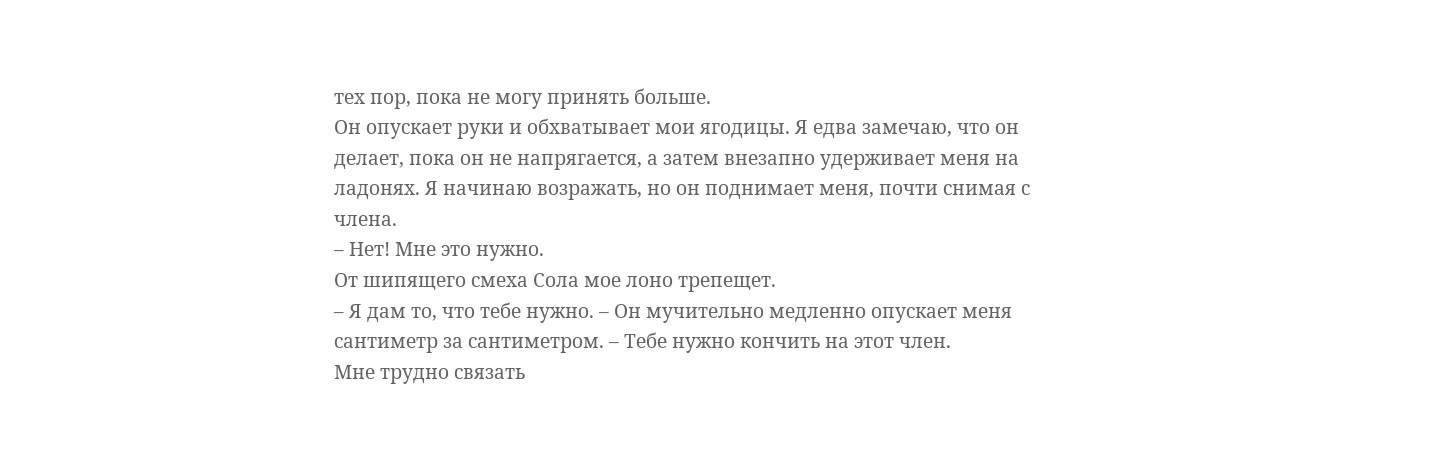тех пор, пока не могу принять больше.
Он опускает руки и обхватывает мои ягодицы. Я едва замечаю, что он делает, пока он не напрягается, а затем внезапно удерживает меня на ладонях. Я начинаю возражать, но он поднимает меня, почти снимая с члена.
– Нет! Мне это нужно.
От шипящего смеха Сола мое лоно трепещет.
– Я дам то, что тебе нужно. – Он мучительно медленно опускает меня сантиметр за сантиметром. – Тебе нужно кончить на этот член.
Мне трудно связать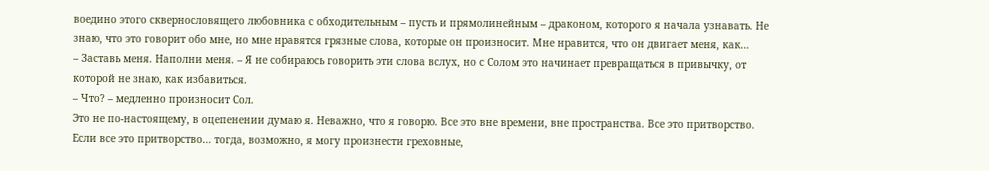воедино этого сквернословящего любовника с обходительным – пусть и прямолинейным – драконом, которого я начала узнавать. Не знаю, что это говорит обо мне, но мне нравятся грязные слова, которые он произносит. Мне нравится, что он двигает меня, как…
– Заставь меня. Наполни меня. – Я не собираюсь говорить эти слова вслух, но с Солом это начинает превращаться в привычку, от которой не знаю, как избавиться.
– Что? – медленно произносит Сол.
Это не по-настоящему, в оцепенении думаю я. Неважно, что я говорю. Все это вне времени, вне пространства. Все это притворство. Если все это притворство… тогда, возможно, я могу произнести греховные,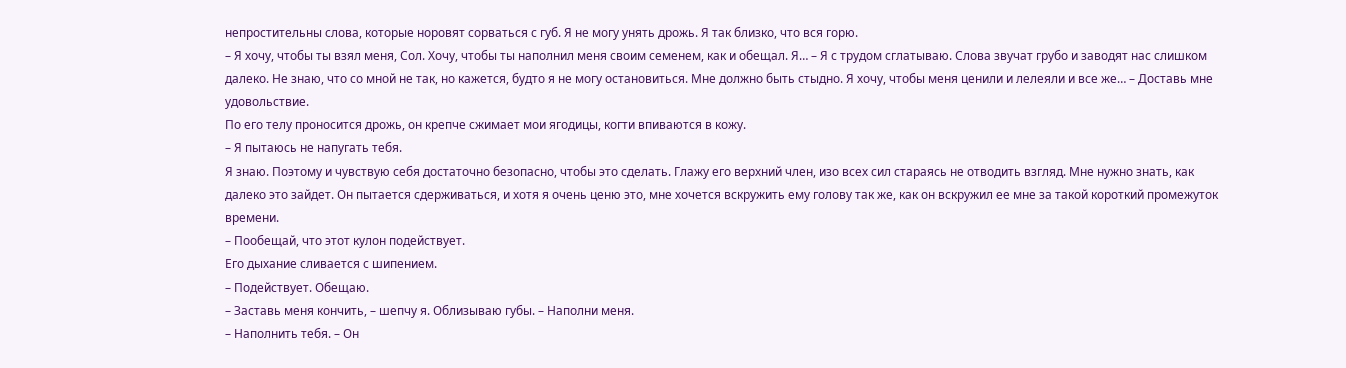непростительны слова, которые норовят сорваться с губ. Я не могу унять дрожь. Я так близко, что вся горю.
– Я хочу, чтобы ты взял меня, Сол. Хочу, чтобы ты наполнил меня своим семенем, как и обещал. Я… – Я с трудом сглатываю. Слова звучат грубо и заводят нас слишком далеко. Не знаю, что со мной не так, но кажется, будто я не могу остановиться. Мне должно быть стыдно. Я хочу, чтобы меня ценили и лелеяли и все же… – Доставь мне удовольствие.
По его телу проносится дрожь, он крепче сжимает мои ягодицы, когти впиваются в кожу.
– Я пытаюсь не напугать тебя.
Я знаю. Поэтому и чувствую себя достаточно безопасно, чтобы это сделать. Глажу его верхний член, изо всех сил стараясь не отводить взгляд. Мне нужно знать, как далеко это зайдет. Он пытается сдерживаться, и хотя я очень ценю это, мне хочется вскружить ему голову так же, как он вскружил ее мне за такой короткий промежуток времени.
– Пообещай, что этот кулон подействует.
Его дыхание сливается с шипением.
– Подействует. Обещаю.
– Заставь меня кончить, – шепчу я. Облизываю губы. – Наполни меня.
– Наполнить тебя. – Он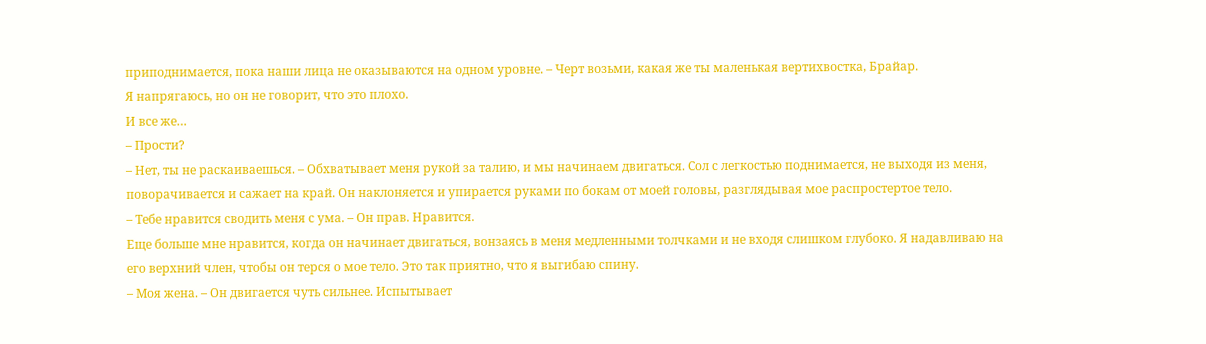приподнимается, пока наши лица не оказываются на одном уровне. – Черт возьми, какая же ты маленькая вертихвостка, Брайар.
Я напрягаюсь, но он не говорит, что это плохо.
И все же…
– Прости?
– Нет, ты не раскаиваешься. – Обхватывает меня рукой за талию, и мы начинаем двигаться. Сол с легкостью поднимается, не выходя из меня, поворачивается и сажает на край. Он наклоняется и упирается руками по бокам от моей головы, разглядывая мое распростертое тело.
– Тебе нравится сводить меня с ума. – Он прав. Нравится.
Еще больше мне нравится, когда он начинает двигаться, вонзаясь в меня медленными толчками и не входя слишком глубоко. Я надавливаю на его верхний член, чтобы он терся о мое тело. Это так приятно, что я выгибаю спину.
– Моя жена. – Он двигается чуть сильнее. Испытывает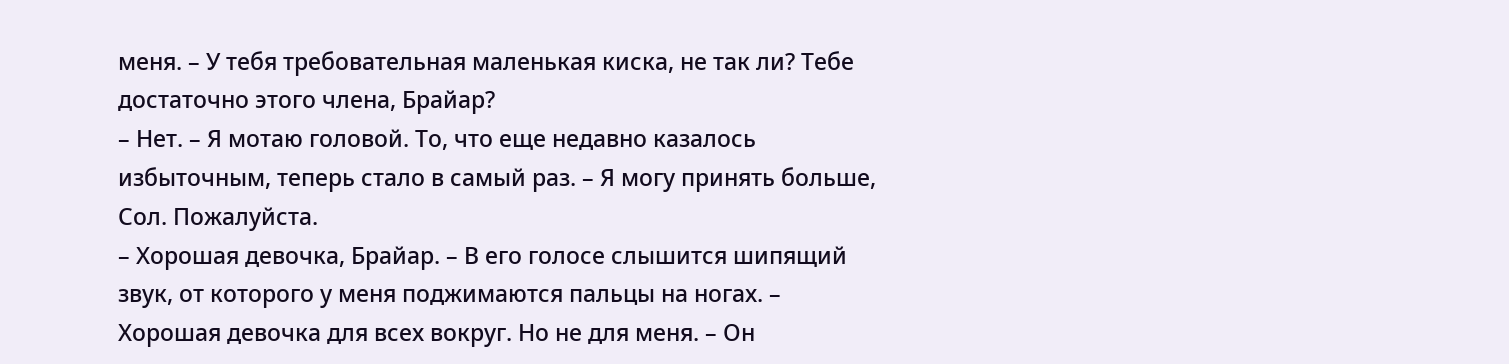меня. – У тебя требовательная маленькая киска, не так ли? Тебе достаточно этого члена, Брайар?
– Нет. – Я мотаю головой. То, что еще недавно казалось избыточным, теперь стало в самый раз. – Я могу принять больше, Сол. Пожалуйста.
– Хорошая девочка, Брайар. – В его голосе слышится шипящий звук, от которого у меня поджимаются пальцы на ногах. – Хорошая девочка для всех вокруг. Но не для меня. – Он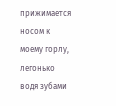прижимается носом к моему горлу, легонько водя зубами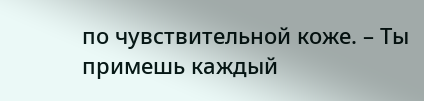по чувствительной коже. – Ты примешь каждый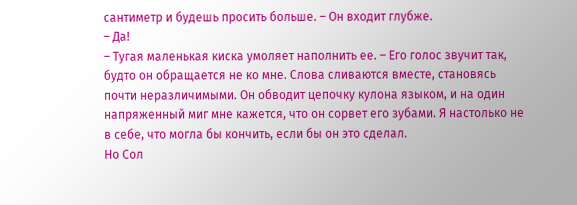сантиметр и будешь просить больше. – Он входит глубже.
– Да!
– Тугая маленькая киска умоляет наполнить ее. – Его голос звучит так, будто он обращается не ко мне. Слова сливаются вместе, становясь почти неразличимыми. Он обводит цепочку кулона языком, и на один напряженный миг мне кажется, что он сорвет его зубами. Я настолько не в себе, что могла бы кончить, если бы он это сделал.
Но Сол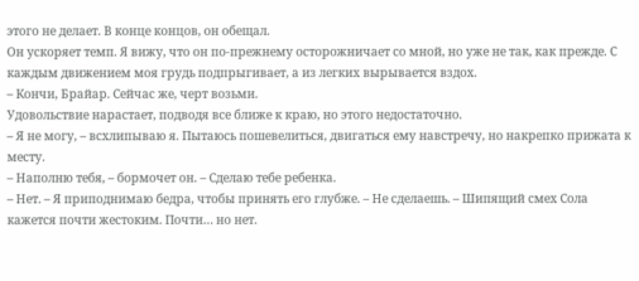этого не делает. В конце концов, он обещал.
Он ускоряет темп. Я вижу, что он по-прежнему осторожничает со мной, но уже не так, как прежде. С каждым движением моя грудь подпрыгивает, а из легких вырывается вздох.
– Кончи, Брайар. Сейчас же, черт возьми.
Удовольствие нарастает, подводя все ближе к краю, но этого недостаточно.
– Я не могу, – всхлипываю я. Пытаюсь пошевелиться, двигаться ему навстречу, но накрепко прижата к месту.
– Наполню тебя, – бормочет он. – Сделаю тебе ребенка.
– Нет. – Я приподнимаю бедра, чтобы принять его глубже. – Не сделаешь. – Шипящий смех Сола кажется почти жестоким. Почти… но нет.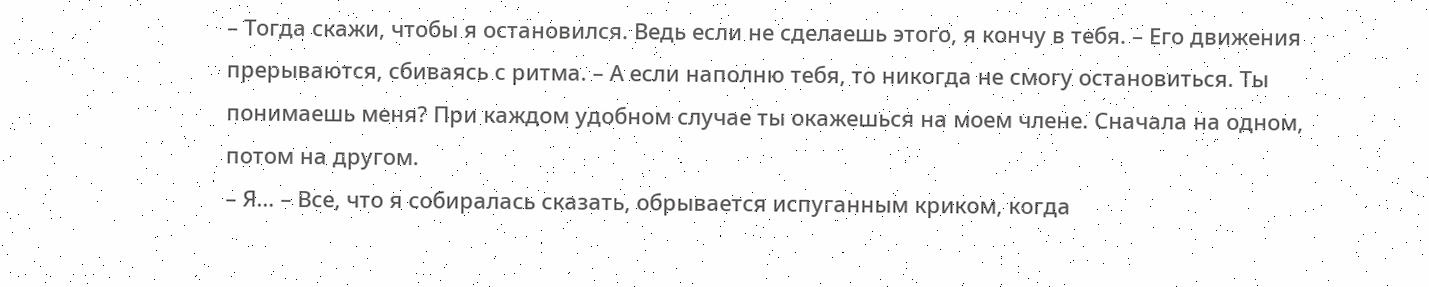– Тогда скажи, чтобы я остановился. Ведь если не сделаешь этого, я кончу в тебя. – Его движения прерываются, сбиваясь с ритма. – А если наполню тебя, то никогда не смогу остановиться. Ты понимаешь меня? При каждом удобном случае ты окажешься на моем члене. Сначала на одном, потом на другом.
– Я… – Все, что я собиралась сказать, обрывается испуганным криком, когда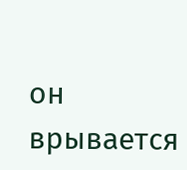он врывается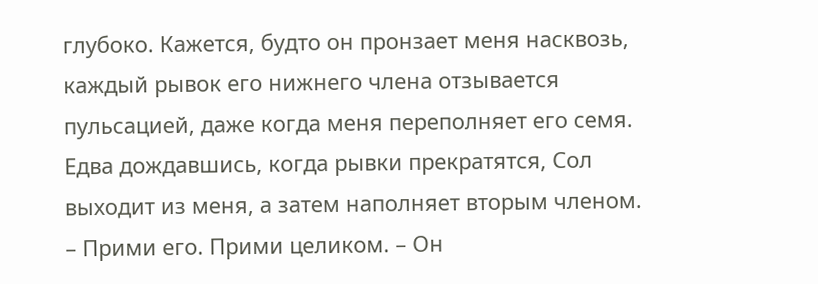глубоко. Кажется, будто он пронзает меня насквозь, каждый рывок его нижнего члена отзывается пульсацией, даже когда меня переполняет его семя.
Едва дождавшись, когда рывки прекратятся, Сол выходит из меня, а затем наполняет вторым членом.
– Прими его. Прими целиком. – Он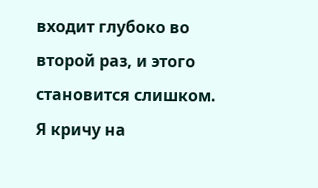входит глубоко во второй раз, и этого становится слишком. Я кричу на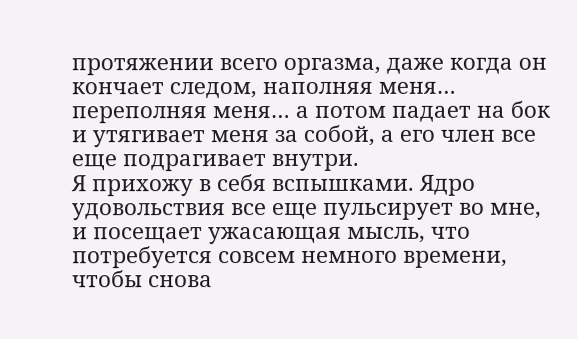протяжении всего оргазма, даже когда он кончает следом, наполняя меня… переполняя меня… а потом падает на бок и утягивает меня за собой, а его член все еще подрагивает внутри.
Я прихожу в себя вспышками. Ядро удовольствия все еще пульсирует во мне, и посещает ужасающая мысль, что потребуется совсем немного времени, чтобы снова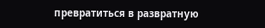превратиться в развратную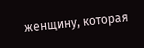женщину, которая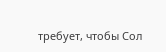требует, чтобы Сол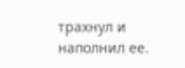трахнул и наполнил ее.